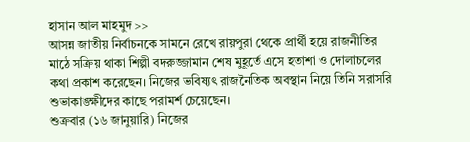হাসান আল মাহমুদ >>
আসন্ন জাতীয় নির্বাচনকে সামনে রেখে রায়পুরা থেকে প্রার্থী হয়ে রাজনীতির মাঠে সক্রিয় থাকা শিল্পী বদরুজ্জামান শেষ মুহূর্তে এসে হতাশা ও দোলাচলের কথা প্রকাশ করেছেন। নিজের ভবিষ্যৎ রাজনৈতিক অবস্থান নিয়ে তিনি সরাসরি শুভাকাঙ্ক্ষীদের কাছে পরামর্শ চেয়েছেন।
শুক্রবার (১৬ জানুয়ারি) নিজের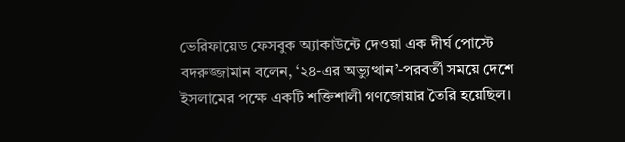ভেরিফায়েড ফেসবুক অ্যাকাউন্টে দেওয়া এক দীর্ঘ পোস্টে বদরুজ্জামান বলেন, ‘২৪-এর অভ্যুত্থান’-পরবর্তী সময়ে দেশে ইসলামের পক্ষে একটি শক্তিশালী গণজোয়ার তৈরি হয়েছিল।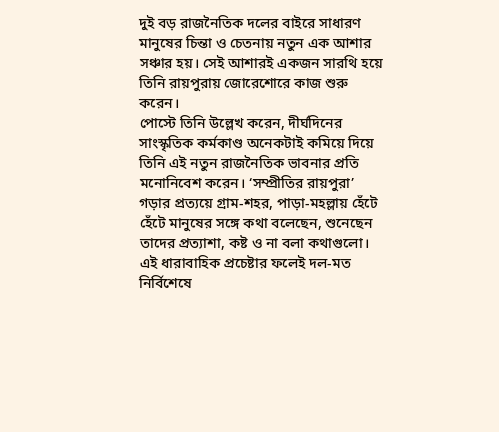দুই বড় রাজনৈতিক দলের বাইরে সাধারণ মানুষের চিন্তা ও চেতনায় নতুন এক আশার সঞ্চার হয়। সেই আশারই একজন সারথি হয়ে তিনি রায়পুরায় জোরেশোরে কাজ শুরু করেন।
পোস্টে তিনি উল্লেখ করেন, দীর্ঘদিনের সাংস্কৃতিক কর্মকাণ্ড অনেকটাই কমিয়ে দিয়ে তিনি এই নতুন রাজনৈতিক ভাবনার প্রতি মনোনিবেশ করেন। ‘সম্প্রীতির রায়পুরা’ গড়ার প্রত্যয়ে গ্রাম-শহর, পাড়া-মহল্লায় হেঁটে হেঁটে মানুষের সঙ্গে কথা বলেছেন, শুনেছেন তাদের প্রত্যাশা, কষ্ট ও না বলা কথাগুলো।
এই ধারাবাহিক প্রচেষ্টার ফলেই দল-মত নির্বিশেষে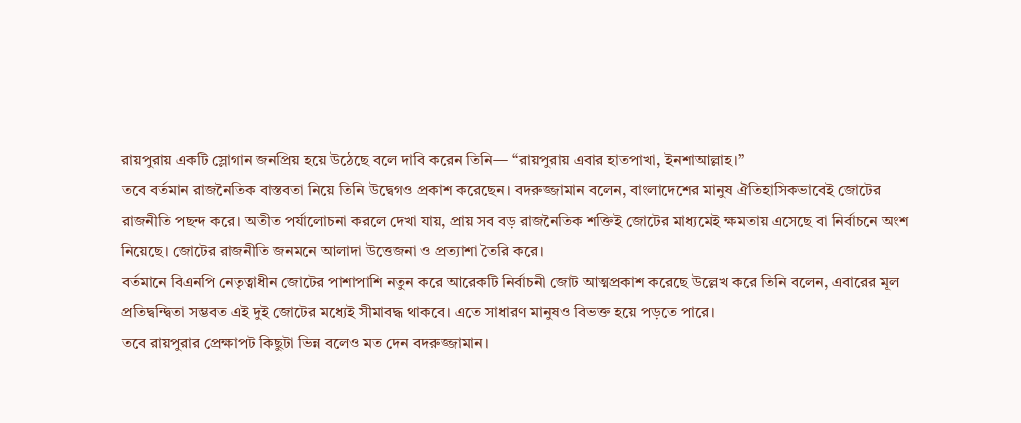রায়পুরায় একটি স্লোগান জনপ্রিয় হয়ে উঠেছে বলে দাবি করেন তিনি— “রায়পুরায় এবার হাতপাখা, ইনশাআল্লাহ।”
তবে বর্তমান রাজনৈতিক বাস্তবতা নিয়ে তিনি উদ্বেগও প্রকাশ করেছেন। বদরুজ্জামান বলেন, বাংলাদেশের মানুষ ঐতিহাসিকভাবেই জোটের রাজনীতি পছন্দ করে। অতীত পর্যালোচনা করলে দেখা যায়, প্রায় সব বড় রাজনৈতিক শক্তিই জোটের মাধ্যমেই ক্ষমতায় এসেছে বা নির্বাচনে অংশ নিয়েছে। জোটের রাজনীতি জনমনে আলাদা উত্তেজনা ও প্রত্যাশা তৈরি করে।
বর্তমানে বিএনপি নেতৃত্বাধীন জোটের পাশাপাশি নতুন করে আরেকটি নির্বাচনী জোট আত্মপ্রকাশ করেছে উল্লেখ করে তিনি বলেন, এবারের মূল প্রতিদ্বন্দ্বিতা সম্ভবত এই দুই জোটের মধ্যেই সীমাবদ্ধ থাকবে। এতে সাধারণ মানুষও বিভক্ত হয়ে পড়তে পারে।
তবে রায়পুরার প্রেক্ষাপট কিছুটা ভিন্ন বলেও মত দেন বদরুজ্জামান।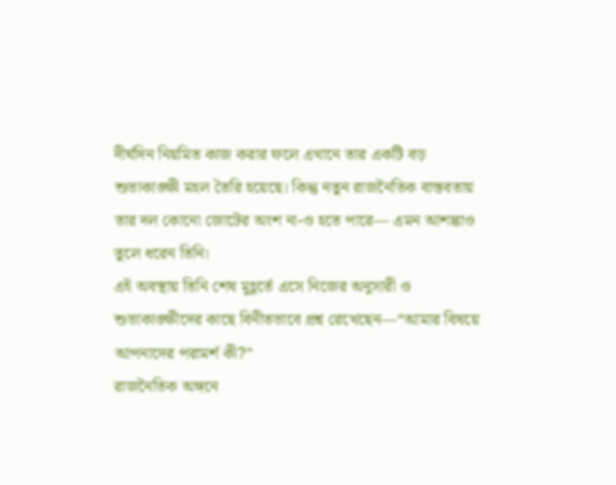দীর্ঘদিন নিয়মিত কাজ করার ফলে এখানে তার একটি বড় শুভাকাঙ্ক্ষী মহল তৈরি হয়েছে। কিন্তু নতুন রাজনৈতিক বাস্তবতায় তার দল কোনো জোটের অংশ না-ও হতে পারে— এমন আশঙ্কাও তুলে ধরেন তিনি।
এই অবস্থায় তিনি শেষ মুহূর্তে এসে নিজের অনুসারী ও শুভাকাঙ্ক্ষীদের কাছে বিনীতভাবে প্রশ্ন রেখেছেন—“আমার বিষয়ে আপনাদের পরামর্শ কী?”
রাজনৈতিক অঙ্গনে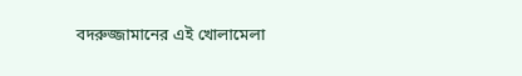বদরুজ্জামানের এই খোলামেলা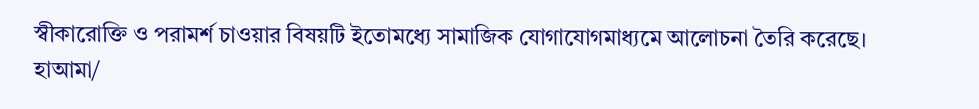স্বীকারোক্তি ও পরামর্শ চাওয়ার বিষয়টি ইতোমধ্যে সামাজিক যোগাযোগমাধ্যমে আলোচনা তৈরি করেছে।
হাআমা/